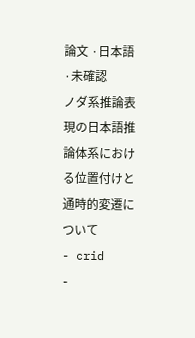論文 ·日本語 ·未確認
ノダ系推論表現の日本語推論体系における位置付けと通時的変遷について
- crid
-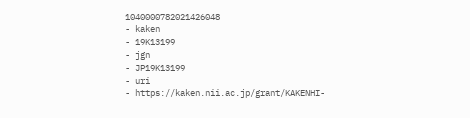1040000782021426048
- kaken
- 19K13199
- jgn
- JP19K13199
- uri
- https://kaken.nii.ac.jp/grant/KAKENHI-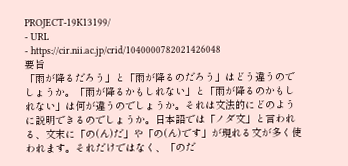PROJECT-19K13199/
- URL
- https://cir.nii.ac.jp/crid/1040000782021426048
要旨
「雨が降るだろう」と「雨が降るのだろう」はどう違うのでしょうか。「雨が降るかもしれない」と「雨が降るのかもしれない」は何が違うのでしょうか。それは文法的にどのように説明できるのでしょうか。日本語では「ノダ文」と言われる、文末に「の(ん)だ」や「の(ん)です」が現れる文が多く使われます。それだけではなく、「のだ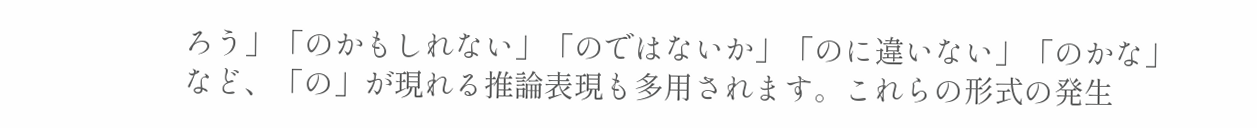ろう」「のかもしれない」「のではないか」「のに違いない」「のかな」など、「の」が現れる推論表現も多用されます。これらの形式の発生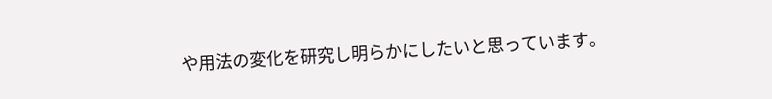や用法の変化を研究し明らかにしたいと思っています。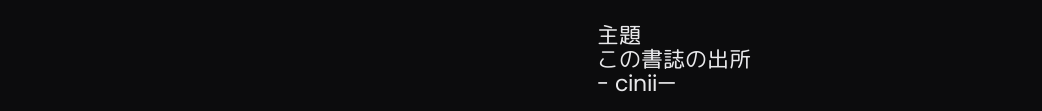主題
この書誌の出所
- cinii—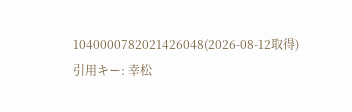1040000782021426048(2026-08-12取得)
引用キー: 幸松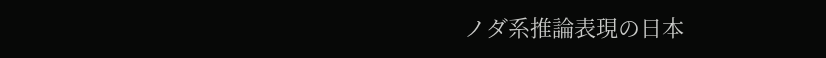ノダ系推論表現の日本